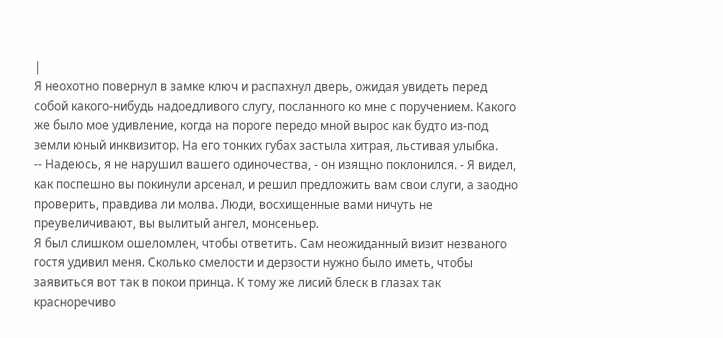|
Я неохотно повернул в замке ключ и распахнул дверь, ожидая увидеть перед собой какого-нибудь надоедливого слугу, посланного ко мне с поручением. Какого же было мое удивление, когда на пороге передо мной вырос как будто из-под земли юный инквизитор. На его тонких губах застыла хитрая, льстивая улыбка.
-- Надеюсь, я не нарушил вашего одиночества, - он изящно поклонился. - Я видел, как поспешно вы покинули арсенал, и решил предложить вам свои слуги, а заодно проверить, правдива ли молва. Люди, восхищенные вами ничуть не преувеличивают, вы вылитый ангел, монсеньер.
Я был слишком ошеломлен, чтобы ответить. Сам неожиданный визит незваного гостя удивил меня. Сколько смелости и дерзости нужно было иметь, чтобы заявиться вот так в покои принца. К тому же лисий блеск в глазах так красноречиво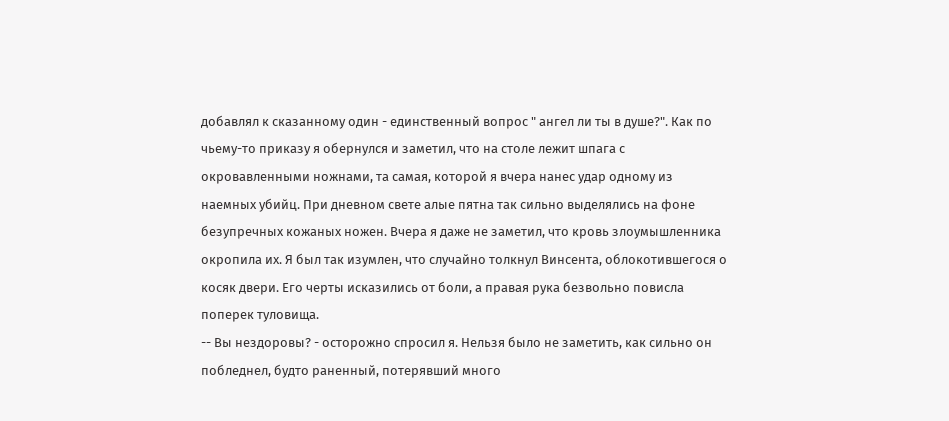добавлял к сказанному один - единственный вопрос " ангел ли ты в душе?". Как по чьему-то приказу я обернулся и заметил, что на столе лежит шпага с окровавленными ножнами, та самая, которой я вчера нанес удар одному из наемных убийц. При дневном свете алые пятна так сильно выделялись на фоне безупречных кожаных ножен. Вчера я даже не заметил, что кровь злоумышленника окропила их. Я был так изумлен, что случайно толкнул Винсента, облокотившегося о косяк двери. Его черты исказились от боли, а правая рука безвольно повисла поперек туловища.
-- Вы нездоровы? - осторожно спросил я. Нельзя было не заметить, как сильно он побледнел, будто раненный, потерявший много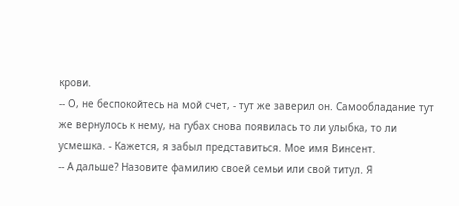крови.
-- О, не беспокойтесь на мой счет, - тут же заверил он. Самообладание тут же вернулось к нему, на губах снова появилась то ли улыбка, то ли усмешка. - Кажется, я забыл представиться. Мое имя Винсент.
-- А дальше? Назовите фамилию своей семьи или свой титул. Я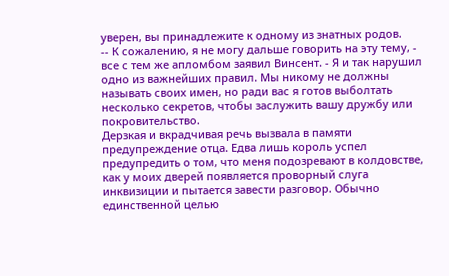уверен, вы принадлежите к одному из знатных родов.
-- К сожалению, я не могу дальше говорить на эту тему, - все с тем же апломбом заявил Винсент. - Я и так нарушил одно из важнейших правил. Мы никому не должны называть своих имен, но ради вас я готов выболтать несколько секретов, чтобы заслужить вашу дружбу или покровительство.
Дерзкая и вкрадчивая речь вызвала в памяти предупреждение отца. Едва лишь король успел предупредить о том, что меня подозревают в колдовстве, как у моих дверей появляется проворный слуга инквизиции и пытается завести разговор. Обычно единственной целью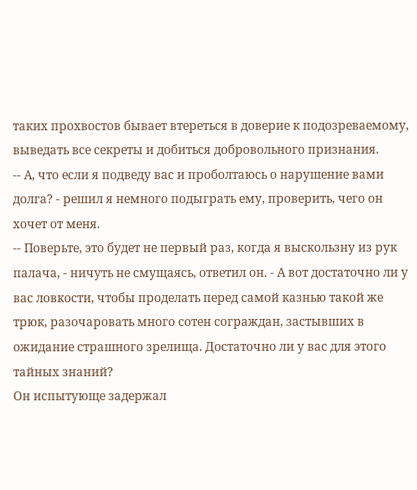таких прохвостов бывает втереться в доверие к подозреваемому, выведать все секреты и добиться добровольного признания.
-- А, что если я подведу вас и проболтаюсь о нарушение вами долга? - решил я немного подыграть ему, проверить, чего он хочет от меня.
-- Поверьте, это будет не первый раз, когда я выскользну из рук палача, - ничуть не смущаясь, ответил он. - А вот достаточно ли у вас ловкости, чтобы проделать перед самой казнью такой же трюк, разочаровать много сотен сограждан, застывших в ожидание страшного зрелища. Достаточно ли у вас для этого тайных знаний?
Он испытующе задержал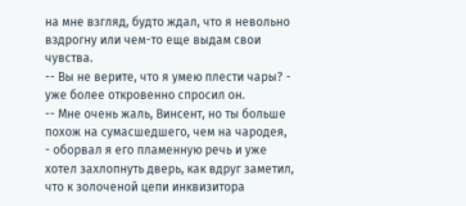на мне взгляд, будто ждал, что я невольно вздрогну или чем-то еще выдам свои чувства.
-- Вы не верите, что я умею плести чары? - уже более откровенно спросил он.
-- Мне очень жаль, Винсент, но ты больше похож на сумасшедшего, чем на чародея, - оборвал я его пламенную речь и уже хотел захлопнуть дверь, как вдруг заметил, что к золоченой цепи инквизитора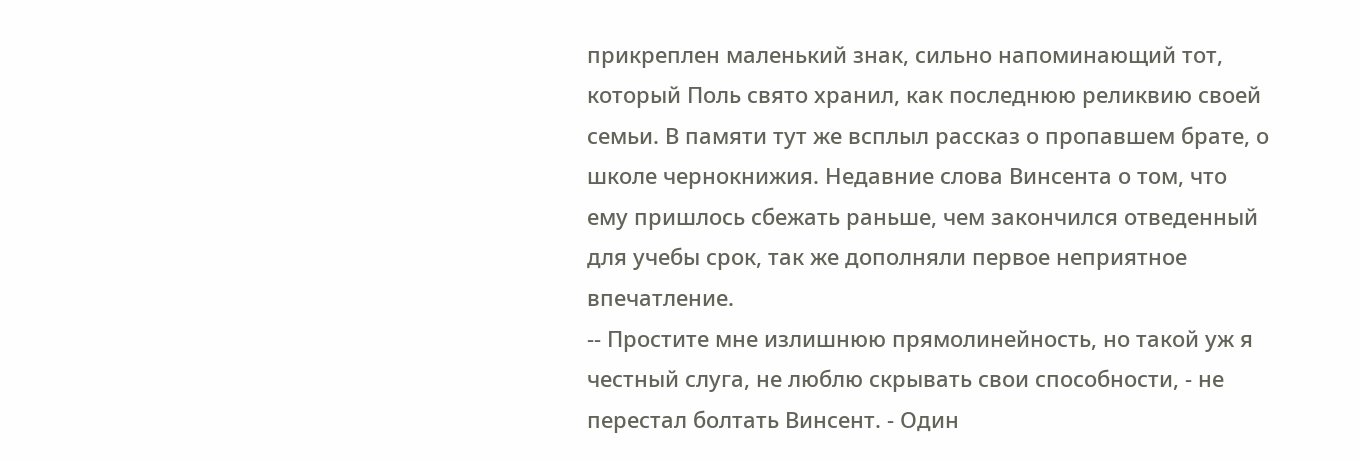прикреплен маленький знак, сильно напоминающий тот, который Поль свято хранил, как последнюю реликвию своей семьи. В памяти тут же всплыл рассказ о пропавшем брате, о школе чернокнижия. Недавние слова Винсента о том, что ему пришлось сбежать раньше, чем закончился отведенный для учебы срок, так же дополняли первое неприятное впечатление.
-- Простите мне излишнюю прямолинейность, но такой уж я честный слуга, не люблю скрывать свои способности, - не перестал болтать Винсент. - Один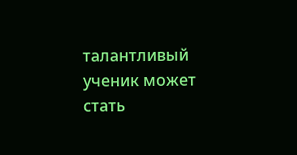талантливый ученик может стать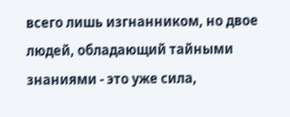всего лишь изгнанником, но двое людей, обладающий тайными знаниями - это уже сила,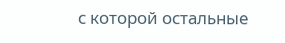с которой остальные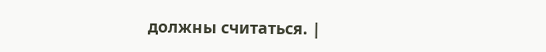должны считаться. |